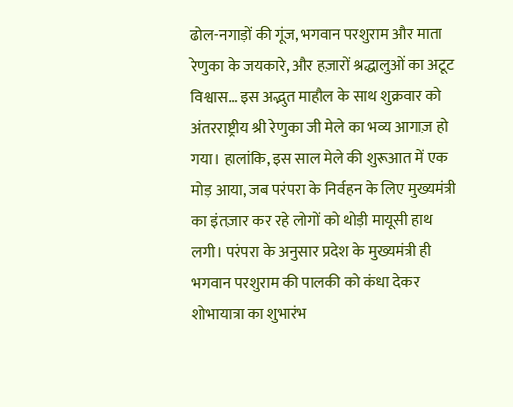ढोल-नगाड़ों की गूंज, भगवान परशुराम और माता रेणुका के जयकारे, और हज़ारों श्रद्धालुओं का अटूट विश्वास… इस अद्भुत माहौल के साथ शुक्रवार को अंतरराष्ट्रीय श्री रेणुका जी मेले का भव्य आगाज़ हो गया। हालांकि, इस साल मेले की शुरूआत में एक मोड़ आया, जब परंपरा के निर्वहन के लिए मुख्यमंत्री का इंतज़ार कर रहे लोगों को थोड़ी मायूसी हाथ लगी। परंपरा के अनुसार प्रदेश के मुख्यमंत्री ही भगवान परशुराम की पालकी को कंधा देकर शोभायात्रा का शुभारंभ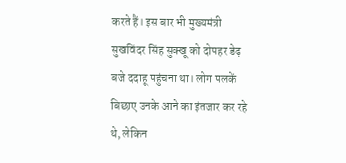करते हैं। इस बार भी मुख्यमंत्री सुखविंदर सिंह सुक्खू को दोपहर डेढ़ बजे ददाहू पहुंचना था। लोग पलकें बिछाए उनके आने का इंतजार कर रहे थे, लेकिन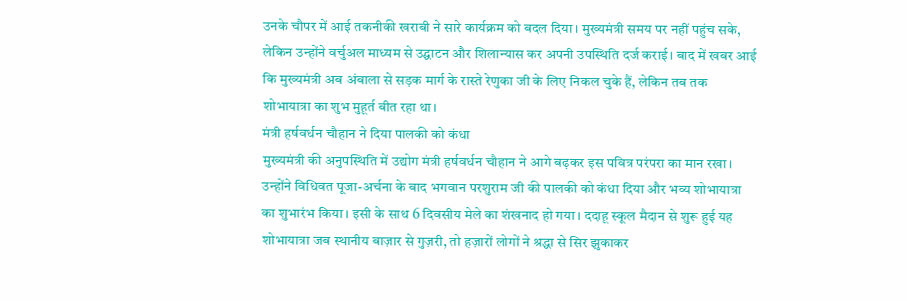उनके चौपर में आई तकनीकी खराबी ने सारे कार्यक्रम को बदल दिया। मुख्यमंत्री समय पर नहीं पहुंच सके, लेकिन उन्होंने वर्चुअल माध्यम से उद्घाटन और शिलान्यास कर अपनी उपस्थिति दर्ज कराई। बाद में खबर आई कि मुख्यमंत्री अब अंबाला से सड़क मार्ग के रास्ते रेणुका जी के लिए निकल चुके हैं, लेकिन तब तक शोभायात्रा का शुभ मुहूर्त बीत रहा था।
मंत्री हर्षवर्धन चौहान ने दिया पालकी को कंधा
मुख्यमंत्री की अनुपस्थिति में उद्योग मंत्री हर्षवर्धन चौहान ने आगे बढ़कर इस पवित्र परंपरा का मान रखा। उन्होंने विधिवत पूजा-अर्चना के बाद भगवान परशुराम जी की पालकी को कंधा दिया और भव्य शोभायात्रा का शुभारंभ किया। इसी के साथ 6 दिवसीय मेले का शंखनाद हो गया। ददाहू स्कूल मैदान से शुरू हुई यह शोभायात्रा जब स्थानीय बाज़ार से गुज़री, तो हज़ारों लोगों ने श्रद्धा से सिर झुकाकर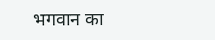भगवान का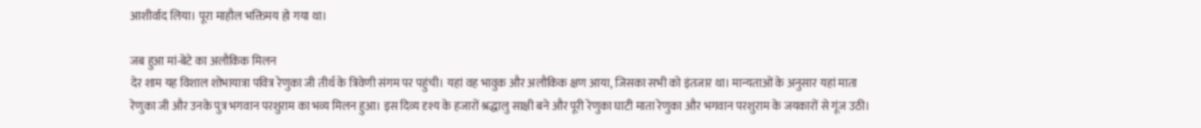आशीर्वाद लिया। पूरा माहौल भक्तिमय हो गया था।

जब हुआ मां-बेटे का अलौकिक मिलन
देर शाम यह विशाल शोभायात्रा पवित्र रेणुका जी तीर्थ के त्रिवेणी संगम पर पहुंची। यहां वह भावुक और अलौकिक क्षण आया, जिसका सभी को इंतजार था। मान्यताओं के अनुसार यहां माता रेणुका जी और उनके पुत्र भगवान परशुराम का भव्य मिलन हुआ। इस दिव्य दृश्य के हजारों श्रद्धालु साक्षी बने और पूरी रेणुका घाटी माता रेणुका और भगवान परशुराम के जयकारों से गूंज उठी।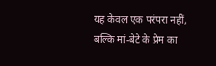यह केवल एक परंपरा नहीं, बल्कि मां-बेटे के प्रेम का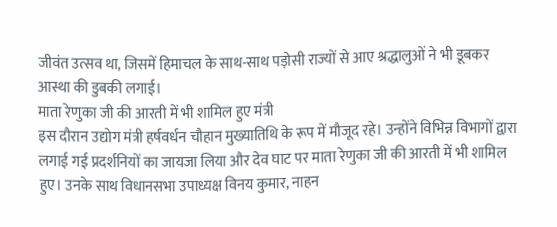जीवंत उत्सव था, जिसमें हिमाचल के साथ-साथ पड़ोसी राज्यों से आए श्रद्धालुओं ने भी डूबकर आस्था की डुबकी लगाई।
माता रेणुका जी की आरती में भी शामिल हुए मंत्री
इस दौरान उद्योग मंत्री हर्षवर्धन चौहान मुख्यातिथि के रूप में मौजूद रहे। उन्होंने विभिन्न विभागों द्वारा लगाई गई प्रदर्शनियों का जायजा लिया और देव घाट पर माता रेणुका जी की आरती में भी शामिल हुए। उनके साथ विधानसभा उपाध्यक्ष विनय कुमार, नाहन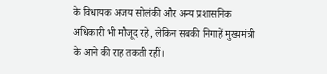के विधायक अजय सोलंकी और अन्य प्रशासनिक अधिकारी भी मौजूद रहे, लेकिन सबकी निगाहें मुख्यमंत्री के आने की राह तकती रहीं।